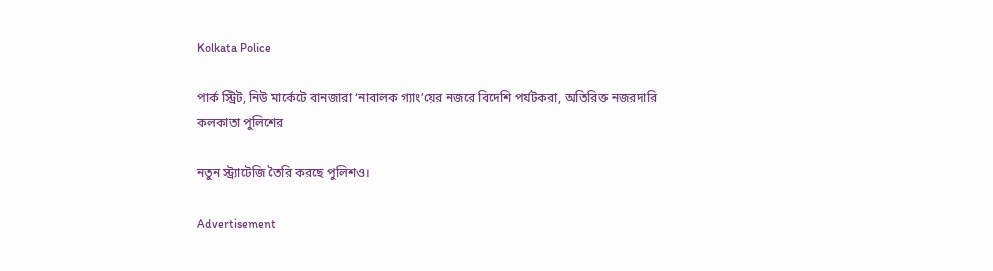Kolkata Police

পার্ক স্ট্রিট, নিউ মার্কেটে বানজারা ‘নাবালক গ্যাং’য়ের নজরে বিদেশি পর্যটকরা, অতিরিক্ত নজরদারি কলকাতা পুলিশের

নতুন স্ট্র‌্যাটেজি তৈরি করছে পুলিশও।

Advertisement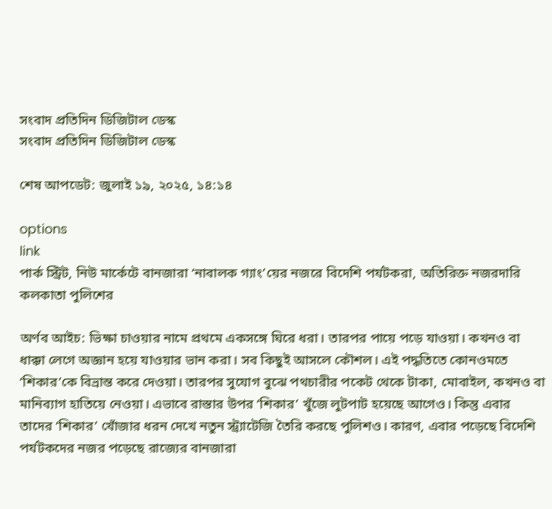সংবাদ প্রতিদিন ডিজিটাল ডেস্ক
সংবাদ প্রতিদিন ডিজিটাল ডেস্ক

শেষ আপডেট: জুলাই ১৯, ২০২৫, ১৪:১৪

options
link
পার্ক স্ট্রিট, নিউ মার্কেটে বানজারা ‘নাবালক গ্যাং’য়ের নজরে বিদেশি পর্যটকরা, অতিরিক্ত নজরদারি কলকাতা পুলিশের

অর্ণব আইচ: ভিক্ষা চাওয়ার নামে প্রথমে একসঙ্গে ঘিরে ধরা। তারপর পায়ে পড়ে যাওয়া। কখনও বা ধাক্কা লেগে অজ্ঞান হয়ে যাওয়ার ভান করা। সব কিছুই আসলে কৌশল। এই পদ্ধতিতে কোনওমতে ‘শিকার’কে বিভ্রান্ত করে দেওয়া। তারপর সুযোগ বুঝে পথচারীর পকেট থেকে টাকা, মোবাইল, কখনও বা মানিব‌্যাগ হাতিয়ে নেওয়া। এভাবে রাস্তার উপর ‘শিকার’ খুঁজে লুটপাট হয়েছে আগেও। কিন্তু এবার তাদের ‘শিকার’ খোঁজার ধরন দেখে নতুন স্ট্র‌্যাটেজি তৈরি করছে পুলিশও। কারণ, এবার পড়েছে বিদেশি পর্যটকদের নজর পড়েছে রাজ্যের বানজারা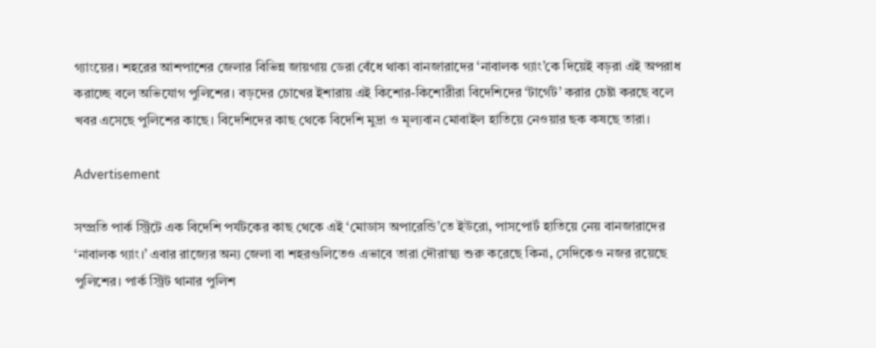গ‌্যাংয়ের। শহরের আশপাশের জেলার বিভিন্ন জায়গায় ডেরা বেঁধে থাকা বানজারাদের ‘নাবালক গ‌্যাং’কে দিয়েই বড়রা এই অপরাধ করাচ্ছে বলে অভিযোগ পুলিশের। বড়দের চোখের ইশারায় এই কিশোর-কিশোরীরা বিদেশিদের ‘টার্গেট’ করার চেষ্টা করছে বলে খবর এসেছে পুলিশের কাছে। বিদেশিদের কাছ থেকে বিদেশি মুদ্রা ও মূল‌্যবান মোবাইল হাতিয়ে নেওয়ার ছক কষছে তারা।

Advertisement

সম্প্রতি পার্ক স্ট্রিটে এক বিদেশি পর্যটকের কাছ থেকে এই ‘মোডাস অপারেন্ডি’তে ইউরো, পাসপোর্ট হাতিয়ে নেয় বানজারাদের ‘নাবালক গ‌্যাং।’ এবার রাজ্যের অন‌্য জেলা বা শহরগুলিতেও এভাবে তারা দৌরাত্ম‌্য শুরু করেছে কিনা, সেদিকেও নজর রয়েছে পুলিশের। পার্ক স্ট্রিট থানার পুলিশ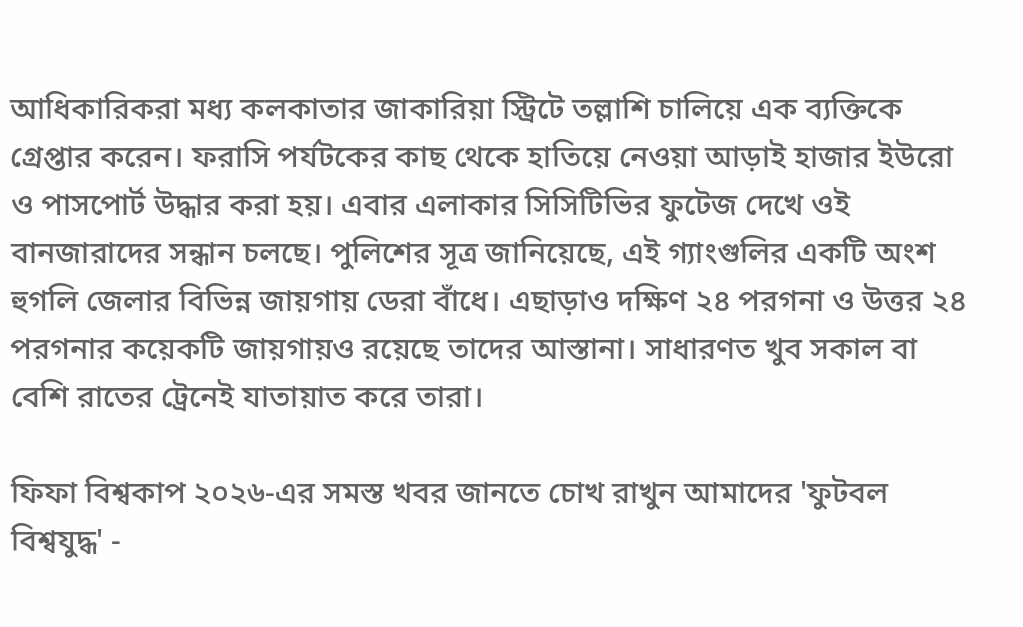আধিকারিকরা মধ‌্য কলকাতার জাকারিয়া স্ট্রিটে তল্লাশি চালিয়ে এক ব‌্যক্তিকে গ্রেপ্তার করেন। ফরাসি পর্যটকের কাছ থেকে হাতিয়ে নেওয়া আড়াই হাজার ইউরো ও পাসপোর্ট উদ্ধার করা হয়। এবার এলাকার সিসিটিভির ফুটেজ দেখে ওই বানজারাদের সন্ধান চলছে। পুলিশের সূত্র জানিয়েছে, এই গ‌্যাংগুলির একটি অংশ হুগলি জেলার বিভিন্ন জায়গায় ডেরা বাঁধে। এছাড়াও দক্ষিণ ২৪ পরগনা ও উত্তর ২৪ পরগনার কয়েকটি জায়গায়ও রয়েছে তাদের আস্তানা। সাধারণত খুব সকাল বা বেশি রাতের ট্রেনেই যাতায়াত করে তারা।

ফিফা বিশ্বকাপ ২০২৬-এর সমস্ত খবর জানতে চোখ রাখুন আমাদের 'ফুটবল বিশ্বযুদ্ধ' -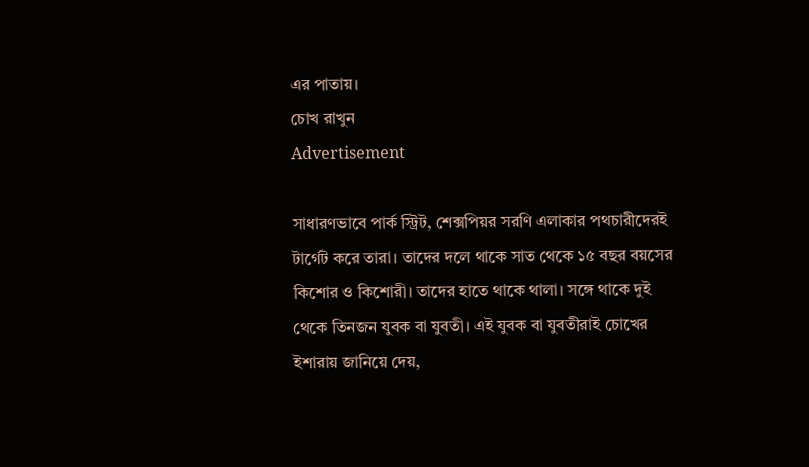এর পাতায়।
চোখ রাখুন
Advertisement

সাধারণভাবে পার্ক স্ট্রিট, শেক্সপিয়র সরণি এলাকার পথচারীদেরই টার্গেট করে তারা। তাদের দলে থাকে সাত থেকে ১৫ বছর বয়সের কিশোর ও কিশোরী। তাদের হাতে থাকে থালা। সঙ্গে থাকে দুই থেকে তিনজন যুবক বা যুবতী। এই যুবক বা যুবতীরাই চোখের ইশারায় জানিয়ে দেয়,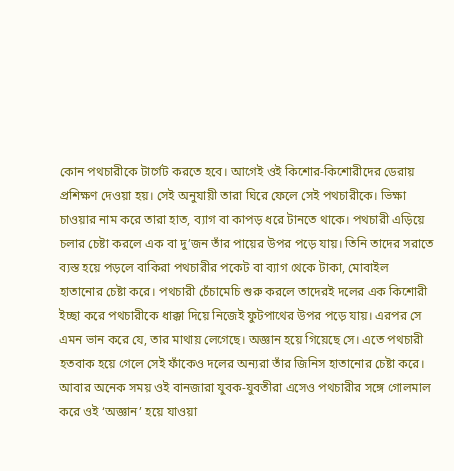কোন পথচারীকে টার্গেট করতে হবে। আগেই ওই কিশোর-কিশোরীদের ডেরায় প্রশিক্ষণ দেওয়া হয়। সেই অনুযায়ী তারা ঘিরে ফেলে সেই পথচারীকে। ভিক্ষা চাওয়ার নাম করে তারা হাত, ব‌্যাগ বা কাপড় ধরে টানতে থাকে। পথচারী এড়িয়ে চলার চেষ্টা করলে এক বা দু’জন তাঁর পায়ের উপর পড়ে যায়। তিনি তাদের সরাতে ব‌্যস্ত হয়ে পড়লে বাকিরা পথচারীর পকেট বা ব‌্যাগ থেকে টাকা, মোবাইল হাতানোর চেষ্টা করে। পথচারী চেঁচামেচি শুরু করলে তাদেরই দলের এক কিশোরী ইচ্ছা করে পথচারীকে ধাক্কা দিয়ে নিজেই ফুটপাথের উপর পড়ে যায়। এরপর সে এমন ভান করে যে, তার মাথায় লেগেছে। অজ্ঞান হয়ে গিয়েছে সে। এতে পথচারী হতবাক হয়ে গেলে সেই ফাঁকেও দলের অন‌্যরা তাঁর জিনিস হাতানোর চেষ্টা করে। আবার অনেক সময় ওই বানজারা যুবক-যুবতীরা এসেও পথচারীর সঙ্গে গোলমাল করে ওই ‘অজ্ঞান’ হয়ে যাওয়া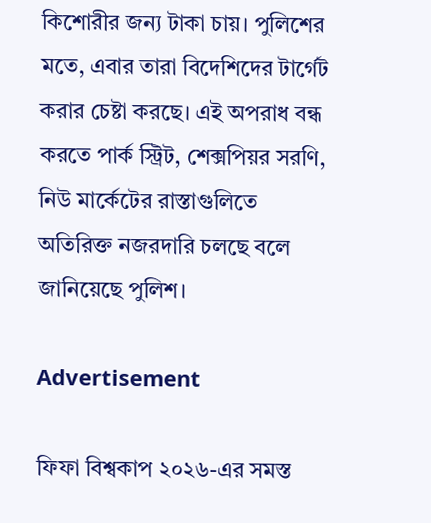কিশোরীর জন‌্য টাকা চায়। পুলিশের মতে, এবার তারা বিদেশিদের টার্গেট করার চেষ্টা করছে। এই অপরাধ বন্ধ করতে পার্ক স্ট্রিট, শেক্সপিয়র সরণি, নিউ মার্কেটের রাস্তাগুলিতে অতিরিক্ত নজরদারি চলছে বলে জানিয়েছে পুলিশ।

Advertisement

ফিফা বিশ্বকাপ ২০২৬-এর সমস্ত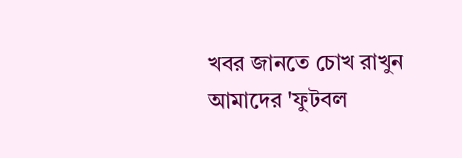খবর জানতে চোখ রাখুন আমাদের 'ফুটবল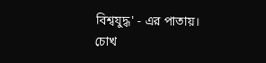বিশ্বযুদ্ধ' - এর পাতায়।
চোখ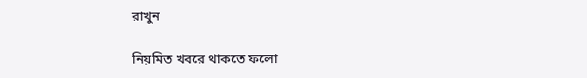রাখুন

নিয়মিত খবরে থাকতে ফলো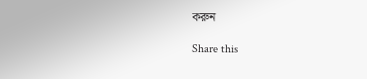করুন

Share this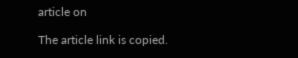article on

The article link is copied.